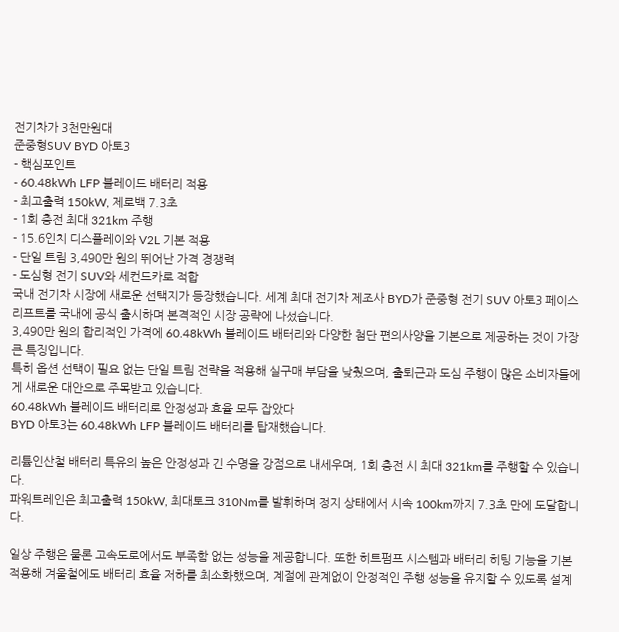전기차가 3천만원대
준중형SUV BYD 아토3
- 핵심포인트
- 60.48kWh LFP 블레이드 배터리 적용
- 최고출력 150kW, 제로백 7.3초
- 1회 충전 최대 321km 주행
- 15.6인치 디스플레이와 V2L 기본 적용
- 단일 트림 3,490만 원의 뛰어난 가격 경쟁력
- 도심형 전기 SUV와 세컨드카로 적합
국내 전기차 시장에 새로운 선택지가 등장했습니다. 세계 최대 전기차 제조사 BYD가 준중형 전기 SUV 아토3 페이스리프트를 국내에 공식 출시하며 본격적인 시장 공략에 나섰습니다.
3,490만 원의 합리적인 가격에 60.48kWh 블레이드 배터리와 다양한 첨단 편의사양을 기본으로 제공하는 것이 가장 큰 특징입니다.
특히 옵션 선택이 필요 없는 단일 트림 전략을 적용해 실구매 부담을 낮췄으며, 출퇴근과 도심 주행이 많은 소비자들에게 새로운 대안으로 주목받고 있습니다.
60.48kWh 블레이드 배터리로 안정성과 효율 모두 잡았다
BYD 아토3는 60.48kWh LFP 블레이드 배터리를 탑재했습니다.

리튬인산철 배터리 특유의 높은 안정성과 긴 수명을 강점으로 내세우며, 1회 충전 시 최대 321km를 주행할 수 있습니다.
파워트레인은 최고출력 150kW, 최대토크 310Nm를 발휘하며 정지 상태에서 시속 100km까지 7.3초 만에 도달합니다.

일상 주행은 물론 고속도로에서도 부족함 없는 성능을 제공합니다. 또한 히트펌프 시스템과 배터리 히팅 기능을 기본 적용해 겨울철에도 배터리 효율 저하를 최소화했으며, 계절에 관계없이 안정적인 주행 성능을 유지할 수 있도록 설계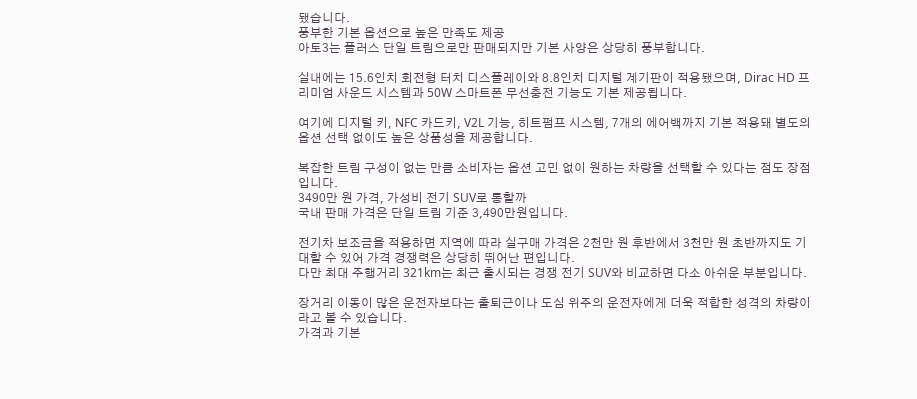됐습니다.
풍부한 기본 옵션으로 높은 만족도 제공
아토3는 플러스 단일 트림으로만 판매되지만 기본 사양은 상당히 풍부합니다.

실내에는 15.6인치 회전형 터치 디스플레이와 8.8인치 디지털 계기판이 적용됐으며, Dirac HD 프리미엄 사운드 시스템과 50W 스마트폰 무선충전 기능도 기본 제공됩니다.

여기에 디지털 키, NFC 카드키, V2L 기능, 히트펌프 시스템, 7개의 에어백까지 기본 적용돼 별도의 옵션 선택 없이도 높은 상품성을 제공합니다.

복잡한 트림 구성이 없는 만큼 소비자는 옵션 고민 없이 원하는 차량을 선택할 수 있다는 점도 장점입니다.
3490만 원 가격, 가성비 전기 SUV로 통할까
국내 판매 가격은 단일 트림 기준 3,490만원입니다.

전기차 보조금을 적용하면 지역에 따라 실구매 가격은 2천만 원 후반에서 3천만 원 초반까지도 기대할 수 있어 가격 경쟁력은 상당히 뛰어난 편입니다.
다만 최대 주행거리 321km는 최근 출시되는 경쟁 전기 SUV와 비교하면 다소 아쉬운 부분입니다.

장거리 이동이 많은 운전자보다는 출퇴근이나 도심 위주의 운전자에게 더욱 적합한 성격의 차량이라고 볼 수 있습니다.
가격과 기본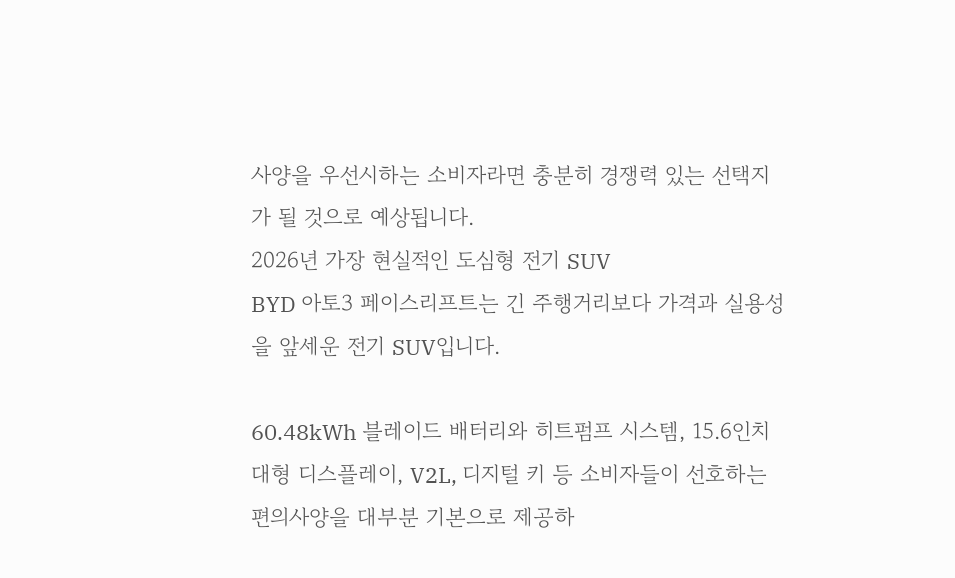사양을 우선시하는 소비자라면 충분히 경쟁력 있는 선택지가 될 것으로 예상됩니다.
2026년 가장 현실적인 도심형 전기 SUV
BYD 아토3 페이스리프트는 긴 주행거리보다 가격과 실용성을 앞세운 전기 SUV입니다.

60.48kWh 블레이드 배터리와 히트펌프 시스템, 15.6인치 대형 디스플레이, V2L, 디지털 키 등 소비자들이 선호하는 편의사양을 대부분 기본으로 제공하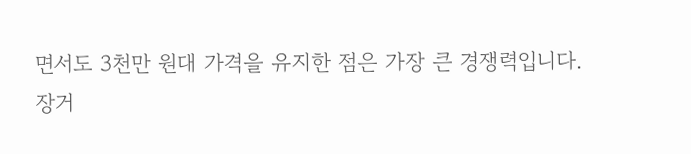면서도 3천만 원대 가격을 유지한 점은 가장 큰 경쟁력입니다.
장거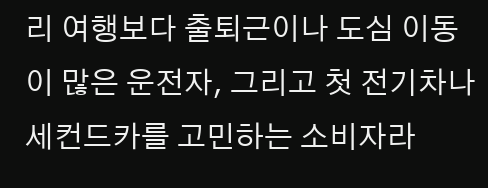리 여행보다 출퇴근이나 도심 이동이 많은 운전자, 그리고 첫 전기차나 세컨드카를 고민하는 소비자라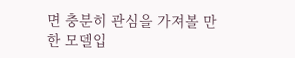면 충분히 관심을 가져볼 만한 모델입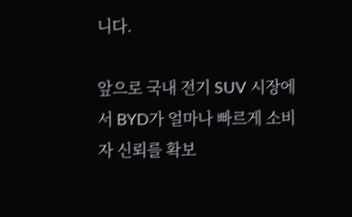니다.

앞으로 국내 전기 SUV 시장에서 BYD가 얼마나 빠르게 소비자 신뢰를 확보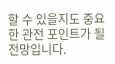할 수 있을지도 중요한 관전 포인트가 될 전망입니다.